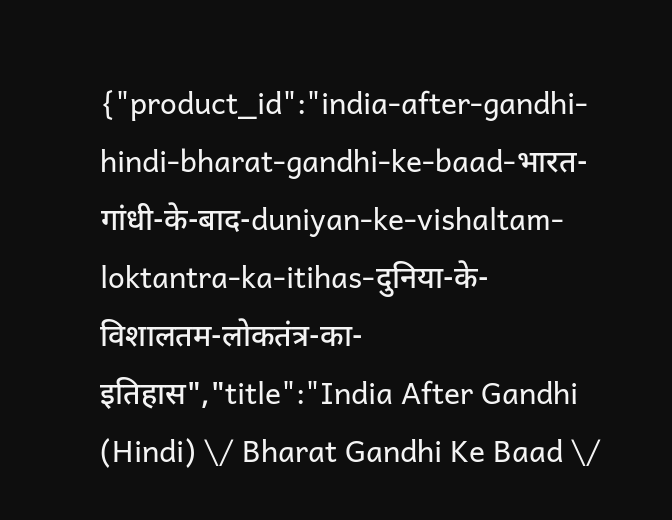{"product_id":"india-after-gandhi-hindi-bharat-gandhi-ke-baad-भारत-गांधी-के-बाद-duniyan-ke-vishaltam-loktantra-ka-itihas-दुनिया-के-विशालतम-लोकतंत्र-का-इतिहास","title":"India After Gandhi (Hindi) \/ Bharat Gandhi Ke Baad \/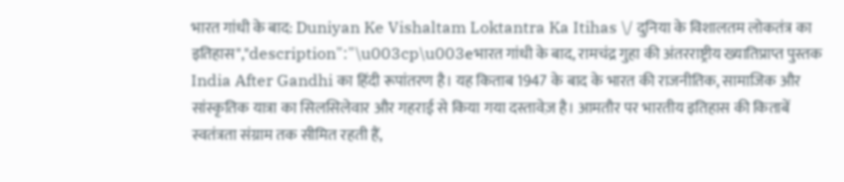भारत गांधी के बाद: Duniyan Ke Vishaltam Loktantra Ka Itihas \/ दुनिया के विशालतम लोकतंत्र का इतिहास","description":"\u003cp\u003eभारत गांधी के बाद, रामचंद्र गुहा की अंतरराष्ट्रीय ख्यातिप्राप्त पुस्तक India After Gandhi का हिंदी रूपांतरण है। यह किताब 1947 के बाद के भारत की राजनीतिक, सामाजिक और सांस्कृतिक यात्रा का सिलसिलेवार और गहराई से किया गया दस्तावेज़ है। आमतौर पर भारतीय इतिहास की किताबें स्वतंत्रता संग्राम तक सीमित रहती हैं,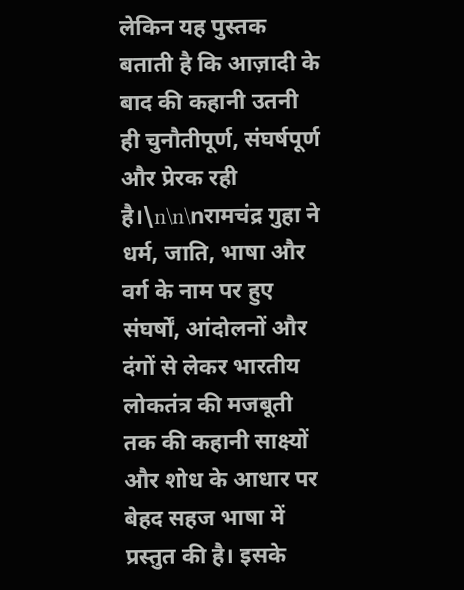लेकिन यह पुस्तक बताती है कि आज़ादी के बाद की कहानी उतनी ही चुनौतीपूर्ण, संघर्षपूर्ण और प्रेरक रही है।\n\n\nरामचंद्र गुहा ने धर्म, जाति, भाषा और वर्ग के नाम पर हुए संघर्षों, आंदोलनों और दंगों से लेकर भारतीय लोकतंत्र की मजबूती तक की कहानी साक्ष्यों और शोध के आधार पर बेहद सहज भाषा में प्रस्तुत की है। इसके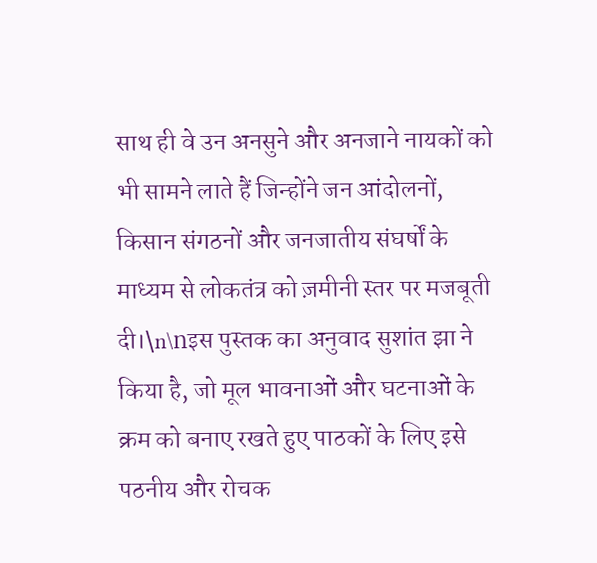साथ ही वे उन अनसुने और अनजाने नायकों को भी सामने लाते हैं जिन्होंने जन आंदोलनों, किसान संगठनों और जनजातीय संघर्षों के माध्यम से लोकतंत्र को ज़मीनी स्तर पर मजबूती दी।\n\nइस पुस्तक का अनुवाद सुशांत झा ने किया है, जो मूल भावनाओं और घटनाओं के क्रम को बनाए रखते हुए पाठकों के लिए इसे पठनीय और रोचक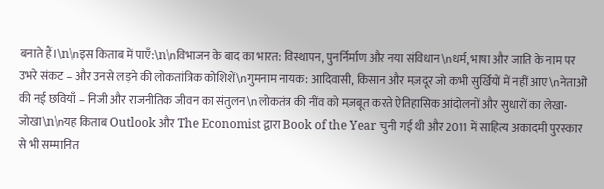बनाते हैं।\n\nइस किताब में पाएँ:\n\nविभाजन के बाद का भारत: विस्थापन, पुनर्निर्माण और नया संविधान\nधर्म, भाषा और जाति के नाम पर उभरे संकट – और उनसे लड़ने की लोकतांत्रिक कोशिशें\nगुमनाम नायक: आदिवासी, किसान और मज़दूर जो कभी सुर्खियों में नहीं आए\nनेताओं की नई छवियाँ – निजी और राजनीतिक जीवन का संतुलन\nलोकतंत्र की नींव को मज़बूत करते ऐतिहासिक आंदोलनों और सुधारों का लेखा-जोखा\n\nयह किताब Outlook और The Economist द्वारा Book of the Year चुनी गई थी और 2011 में साहित्य अकादमी पुरस्कार से भी सम्मानित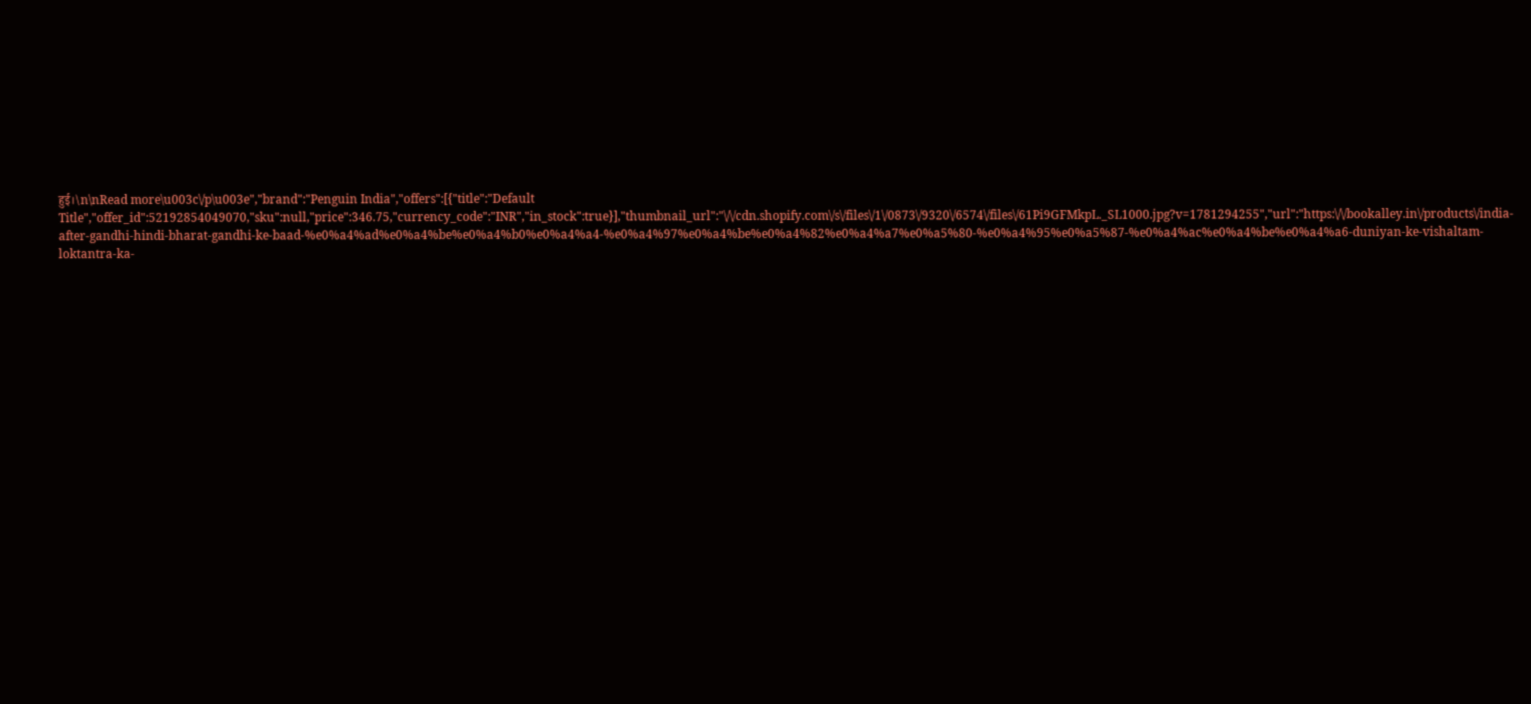हुई।\n\nRead more\u003c\/p\u003e","brand":"Penguin India","offers":[{"title":"Default Title","offer_id":52192854049070,"sku":null,"price":346.75,"currency_code":"INR","in_stock":true}],"thumbnail_url":"\/\/cdn.shopify.com\/s\/files\/1\/0873\/9320\/6574\/files\/61Pi9GFMkpL._SL1000.jpg?v=1781294255","url":"https:\/\/bookalley.in\/products\/india-after-gandhi-hindi-bharat-gandhi-ke-baad-%e0%a4%ad%e0%a4%be%e0%a4%b0%e0%a4%a4-%e0%a4%97%e0%a4%be%e0%a4%82%e0%a4%a7%e0%a5%80-%e0%a4%95%e0%a5%87-%e0%a4%ac%e0%a4%be%e0%a4%a6-duniyan-ke-vishaltam-loktantra-ka-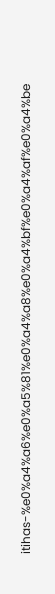itihas-%e0%a4%a6%e0%a5%81%e0%a4%a8%e0%a4%bf%e0%a4%af%e0%a4%be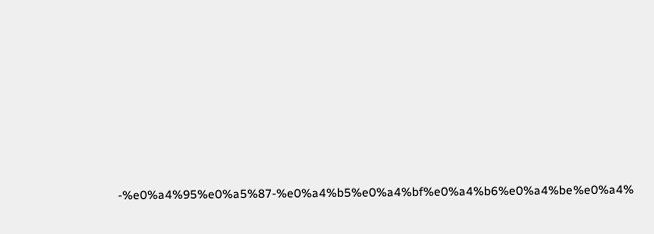-%e0%a4%95%e0%a5%87-%e0%a4%b5%e0%a4%bf%e0%a4%b6%e0%a4%be%e0%a4%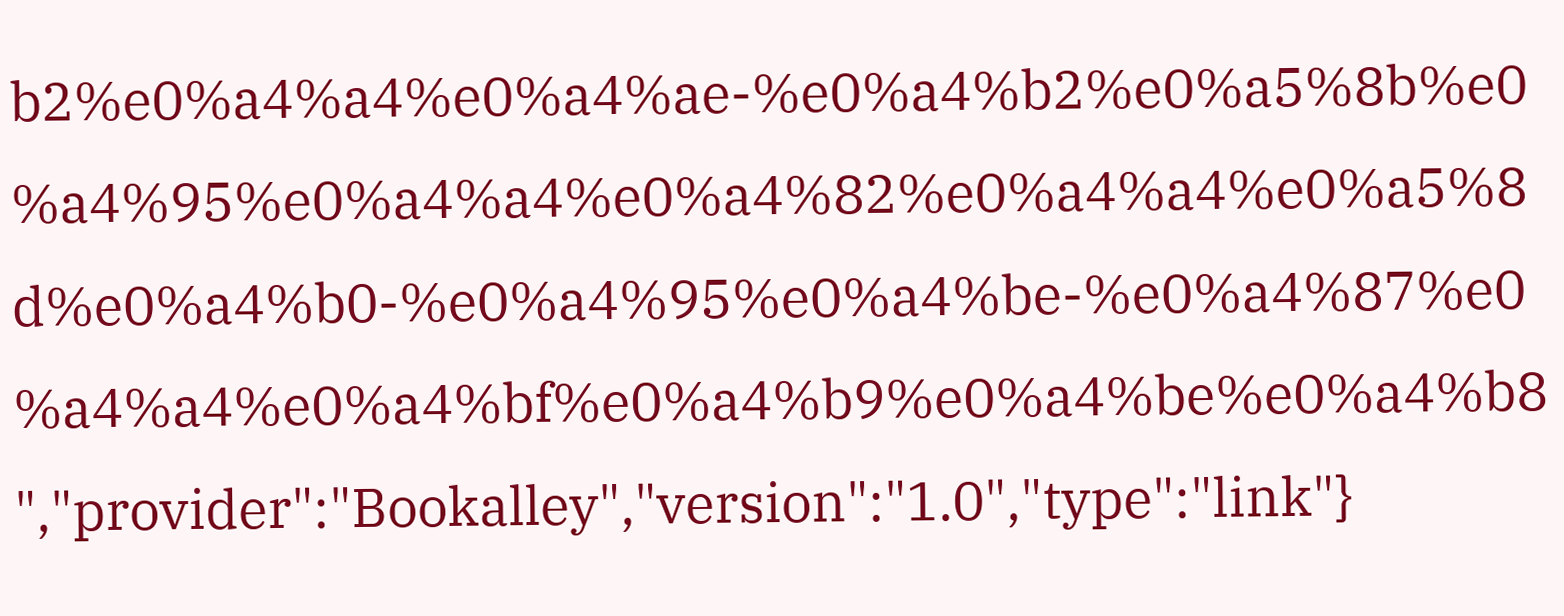b2%e0%a4%a4%e0%a4%ae-%e0%a4%b2%e0%a5%8b%e0%a4%95%e0%a4%a4%e0%a4%82%e0%a4%a4%e0%a5%8d%e0%a4%b0-%e0%a4%95%e0%a4%be-%e0%a4%87%e0%a4%a4%e0%a4%bf%e0%a4%b9%e0%a4%be%e0%a4%b8","provider":"Bookalley","version":"1.0","type":"link"}